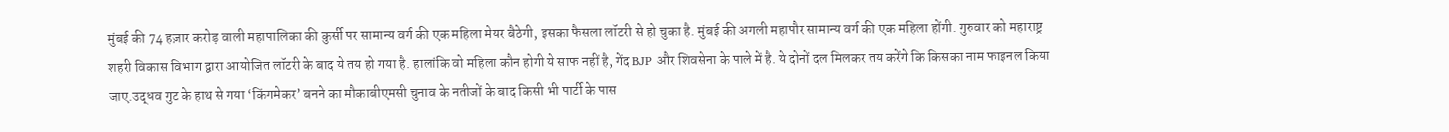मुंबई की 74 हज़ार करोड़ वाली महापालिका की कुर्सी पर सामान्य वर्ग की एक महिला मेयर बैठेगी, इसका फैसला लॉटरी से हो चुका है. मुंबई की अगली महापौर सामान्य वर्ग की एक महिला होंगी. गुरुवार को महाराष्ट्र शहरी विकास विभाग द्वारा आयोजित लॉटरी के बाद ये तय हो गया है. हालांकि वो महिला कौन होगी ये साफ नहीं है, गेंद BJP और शिवसेना के पाले में है. ये दोनों दल मिलकर तय करेंगे कि किसका नाम फाइनल किया जाए.उद्धव गुट के हाथ से गया ‘किंगमेकर’ बनने का मौकाबीएमसी चुनाव के नतीजों के बाद किसी भी पार्टी के पास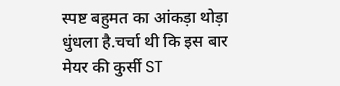स्पष्ट बहुमत का आंकड़ा थोड़ा धुंधला है.चर्चा थी कि इस बार मेयर की कुर्सी ST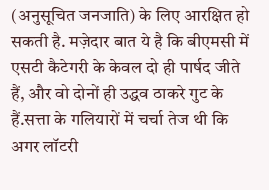(अनुसूचित जनजाति) के लिए आरक्षित हो सकती है. मज़ेदार बात ये है कि बीएमसी में एसटी कैटेगरी के केवल दो ही पार्षद जीते हैं, और वो दोनों ही उद्धव ठाकरे गुट के हैं.सत्ता के गलियारों में चर्चा तेज थी कि अगर लॉटरी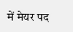में मेयर पद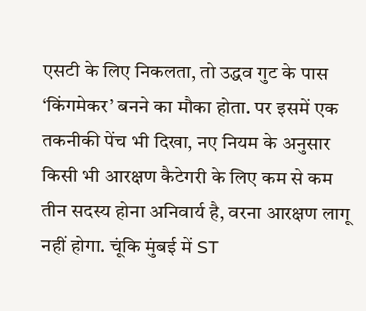एसटी के लिए निकलता, तो उद्धव गुट के पास ‘किंगमेकर’ बनने का मौका होता. पर इसमें एक तकनीकी पेंच भी दिखा, नए नियम के अनुसार किसी भी आरक्षण कैटेगरी के लिए कम से कम तीन सदस्य होना अनिवार्य है, वरना आरक्षण लागू नहीं होगा. चूंकि मुंबई में ST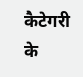कैटेगरी के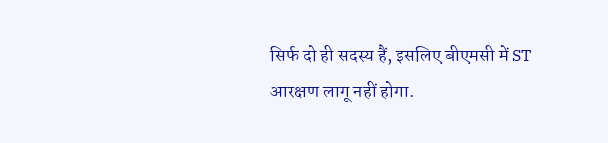सिर्फ दो ही सदस्य हैं, इसलिए बीएमसी में ST आरक्षण लागू नहीं होगा.